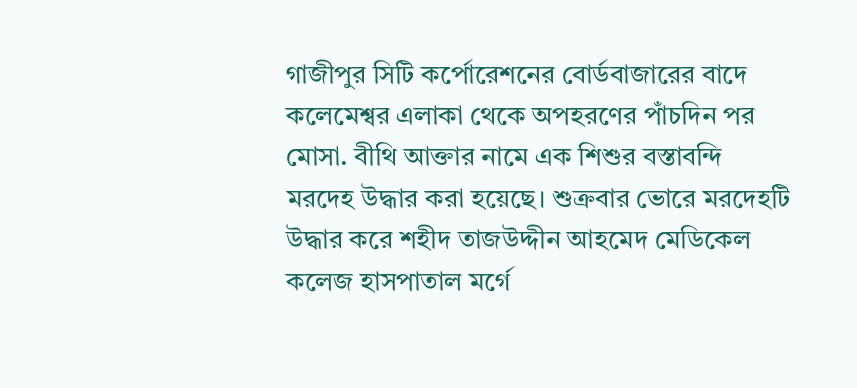গাজীপুর সিটি কর্পোরেশনের বোর্ডবাজারের বাদে কলেমেশ্বর এলাকা থেকে অপহরণের পাঁচদিন পর মোসা. বীথি আক্তার নামে এক শিশুর বস্তাবন্দি মরদেহ উদ্ধার করা হয়েছে। শুক্রবার ভোরে মরদেহটি উদ্ধার করে শহীদ তাজউদ্দীন আহমেদ মেডিকেল কলেজ হাসপাতাল মর্গে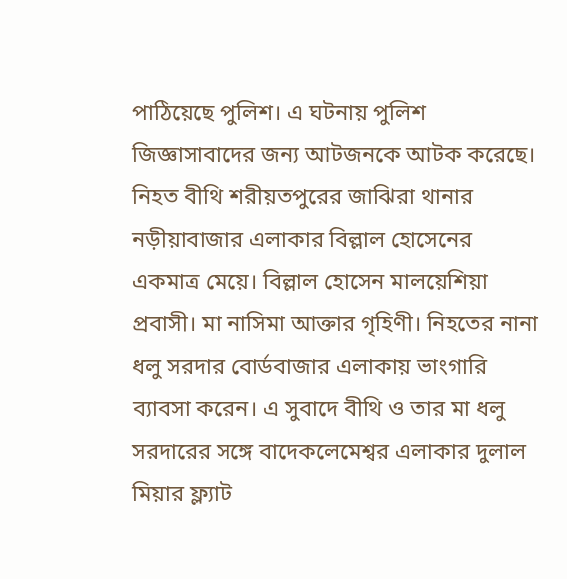পাঠিয়েছে পুলিশ। এ ঘটনায় পুলিশ জিজ্ঞাসাবাদের জন্য আটজনকে আটক করেছে।
নিহত বীথি শরীয়তপুরের জাঝিরা থানার নড়ীয়াবাজার এলাকার বিল্লাল হোসেনের একমাত্র মেয়ে। বিল্লাল হোসেন মালয়েশিয়া প্রবাসী। মা নাসিমা আক্তার গৃহিণী। নিহতের নানা ধলু সরদার বোর্ডবাজার এলাকায় ভাংগারি ব্যাবসা করেন। এ সুবাদে বীথি ও তার মা ধলু সরদারের সঙ্গে বাদেকলেমেশ্বর এলাকার দুলাল মিয়ার ফ্ল্যাট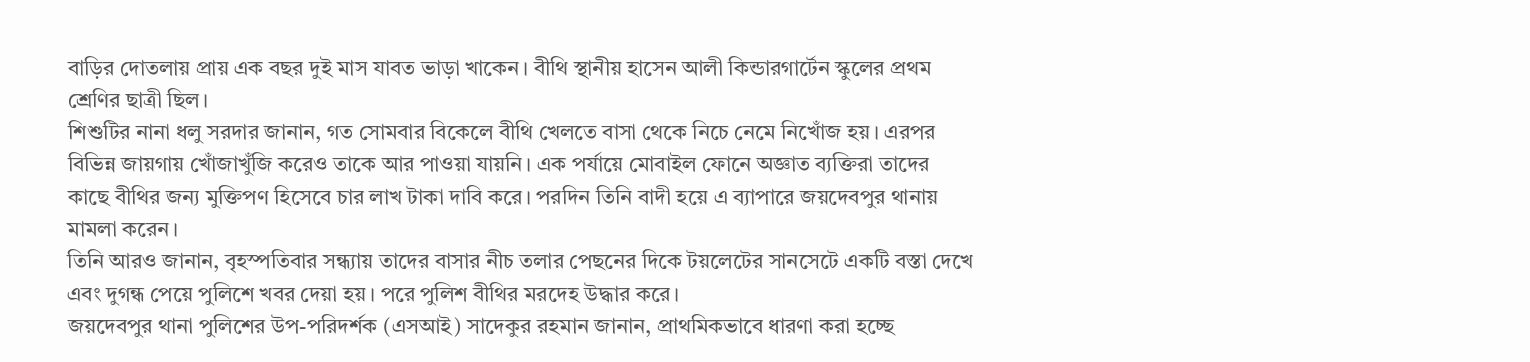বাড়ির দোতলায় প্রায় এক বছর দুই মাস যাবত ভাড়া খাকেন। বীথি স্থানীয় হাসেন আলী কিন্ডারগার্টেন স্কুলের প্রথম শ্রেণির ছাত্রী ছিল।
শিশুটির নানা ধলু সরদার জানান, গত সোমবার বিকেলে বীথি খেলতে বাসা থেকে নিচে নেমে নিখোঁজ হয়। এরপর বিভিন্ন জায়গায় খোঁজাখুঁজি করেও তাকে আর পাওয়া যায়নি। এক পর্যায়ে মোবাইল ফোনে অজ্ঞাত ব্যক্তিরা তাদের কাছে বীথির জন্য মুক্তিপণ হিসেবে চার লাখ টাকা দাবি করে। পরদিন তিনি বাদী হয়ে এ ব্যাপারে জয়দেবপুর থানায় মামলা করেন।
তিনি আরও জানান, বৃহস্পতিবার সন্ধ্যায় তাদের বাসার নীচ তলার পেছনের দিকে টয়লেটের সানসেটে একটি বস্তা দেখে এবং দুগন্ধ পেয়ে পুলিশে খবর দেয়া হয়। পরে পুলিশ বীথির মরদেহ উদ্ধার করে।
জয়দেবপুর থানা পুলিশের উপ-পরিদর্শক (এসআই) সাদেকুর রহমান জানান, প্রাথমিকভাবে ধারণা করা হচ্ছে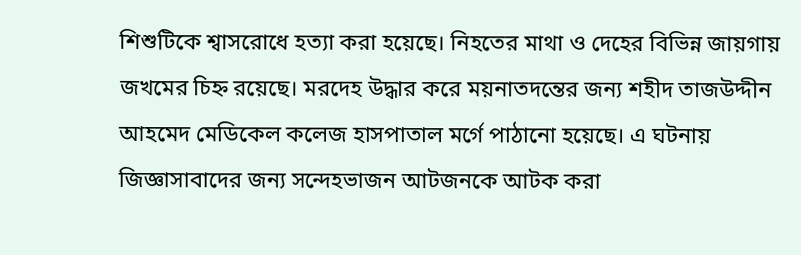শিশুটিকে শ্বাসরোধে হত্যা করা হয়েছে। নিহতের মাথা ও দেহের বিভিন্ন জায়গায় জখমের চিহ্ন রয়েছে। মরদেহ উদ্ধার করে ময়নাতদন্তের জন্য শহীদ তাজউদ্দীন আহমেদ মেডিকেল কলেজ হাসপাতাল মর্গে পাঠানো হয়েছে। এ ঘটনায় জিজ্ঞাসাবাদের জন্য সন্দেহভাজন আটজনকে আটক করা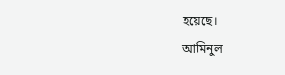হয়েছে।
আমিনুল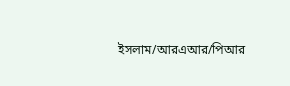ইসলাম/আরএআর/পিআর